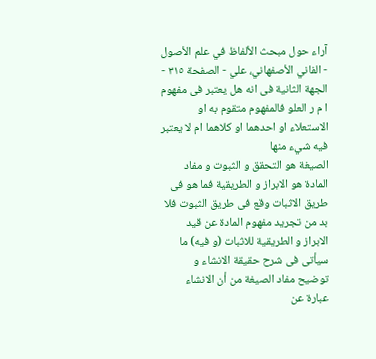آراء حول مبحث الألفاظ في علم الأصول - الفاني الأصفهاني، علي - الصفحة ٣١٥ - الجهة الثانية فى انه هل يعتبر فى مفهوم ا م ر العلو فالمفهوم متقوم به او الاستعلاء او احدهما او كلاهما ام لا يعتبر فيه شيء منها
الصيغة هو التحقق و الثبوت و مفاد المادة هو الابراز و الطريقية فما هو فى طريق الاثبات وقع فى طريق الثبوت فلا بد من تجريد مفهوم المادة عن قيد الابراز و الطريقية للاثبات (و فيه) ما سيأتى فى شرح حقيقة الانشاء و توضيح مفاد الصيغة من أن الانشاء عبارة عن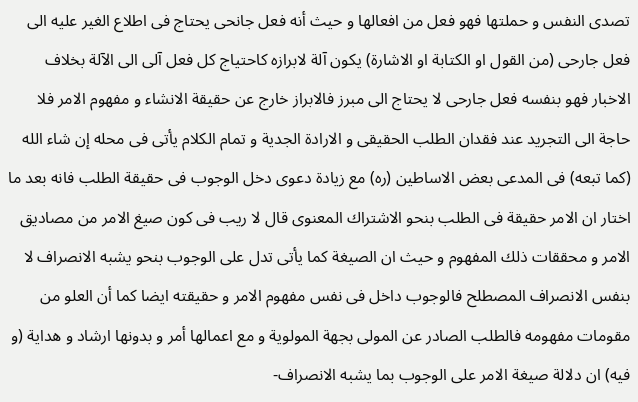تصدى النفس و حملتها فهو فعل من افعالها و حيث أنه فعل جانحى يحتاج فى اطلاع الغير عليه الى فعل جارحى (من القول او الكتابة او الاشارة) يكون آلة لابرازه كاحتياج كل فعل آلى الى الآلة بخلاف الاخبار فهو بنفسه فعل جارحى لا يحتاج الى مبرز فالابراز خارج عن حقيقة الانشاء و مفهوم الامر فلا حاجة الى التجريد عند فقدان الطلب الحقيقى و الارادة الجدية و تمام الكلام يأتى فى محله إن شاء الله (كما تبعه) فى المدعى بعض الاساطين (ره) مع زيادة دعوى دخل الوجوب فى حقيقة الطلب فانه بعد ما اختار ان الامر حقيقة فى الطلب بنحو الاشتراك المعنوى قال لا ريب فى كون صيغ الامر من مصاديق الامر و محققات ذلك المفهوم و حيث ان الصيغة كما يأتى تدل على الوجوب بنحو يشبه الانصراف لا بنفس الانصراف المصطلح فالوجوب داخل فى نفس مفهوم الامر و حقيقته ايضا كما أن العلو من مقومات مفهومه فالطلب الصادر عن المولى بجهة المولوية و مع اعمالها أمر و بدونها ارشاد و هداية (و فيه) ان دلالة صيغة الامر على الوجوب بما يشبه الانصراف-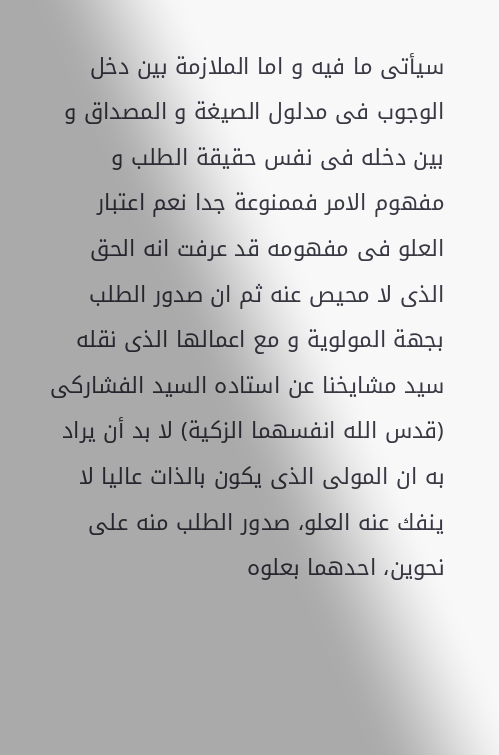سيأتى ما فيه و اما الملازمة بين دخل الوجوب فى مدلول الصيغة و المصداق و بين دخله فى نفس حقيقة الطلب و مفهوم الامر فممنوعة جدا نعم اعتبار العلو فى مفهومه قد عرفت انه الحق الذى لا محيص عنه ثم ان صدور الطلب بجهة المولوية و مع اعمالها الذى نقله سيد مشايخنا عن استاده السيد الفشاركى (قدس الله انفسهما الزكية) لا بد أن يراد به ان المولى الذى يكون بالذات عاليا لا ينفك عنه العلو، صدور الطلب منه على نحوين، احدهما بعلوه